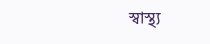স্বাস্থ্য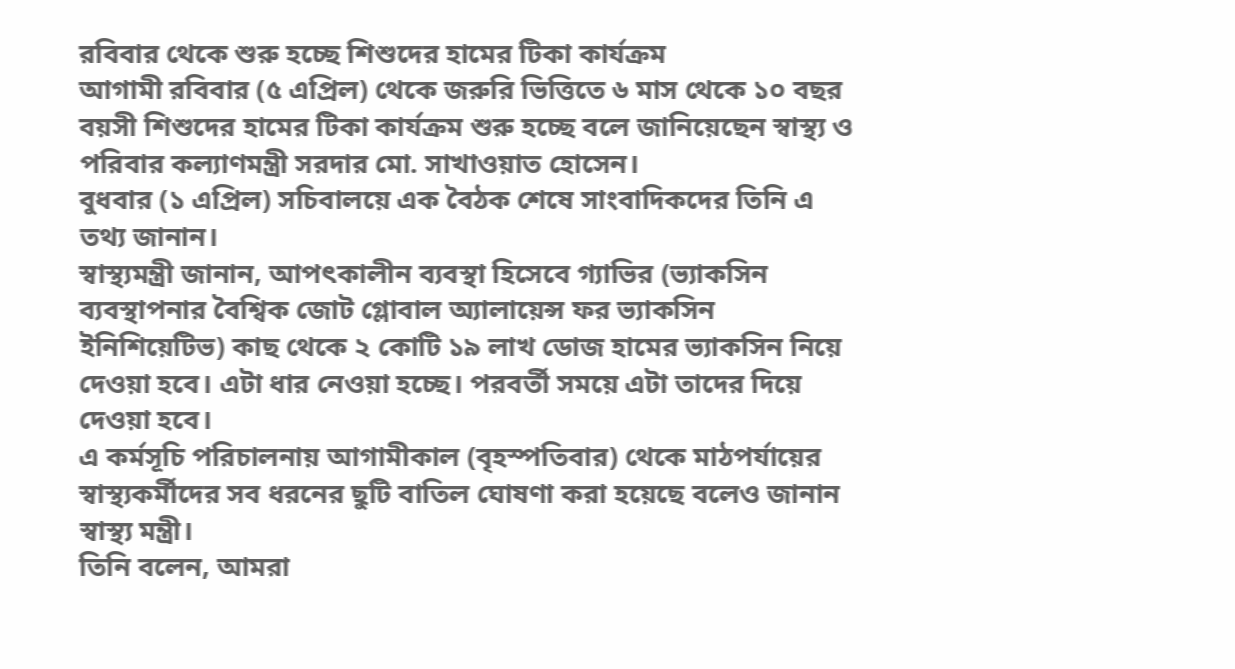রবিবার থেকে শুরু হচ্ছে শিশুদের হামের টিকা কার্যক্রম
আগামী রবিবার (৫ এপ্রিল) থেকে জরুরি ভিত্তিতে ৬ মাস থেকে ১০ বছর বয়সী শিশুদের হামের টিকা কার্যক্রম শুরু হচ্ছে বলে জানিয়েছেন স্বাস্থ্য ও পরিবার কল্যাণমন্ত্রী সরদার মো. সাখাওয়াত হোসেন।
বুধবার (১ এপ্রিল) সচিবালয়ে এক বৈঠক শেষে সাংবাদিকদের তিনি এ তথ্য জানান।
স্বাস্থ্যমন্ত্রী জানান, আপৎকালীন ব্যবস্থা হিসেবে গ্যাভির (ভ্যাকসিন ব্যবস্থাপনার বৈশ্বিক জোট গ্লোবাল অ্যালায়েন্স ফর ভ্যাকসিন ইনিশিয়েটিভ) কাছ থেকে ২ কোটি ১৯ লাখ ডোজ হামের ভ্যাকসিন নিয়ে দেওয়া হবে। এটা ধার নেওয়া হচ্ছে। পরবর্তী সময়ে এটা তাদের দিয়ে দেওয়া হবে।
এ কর্মসূচি পরিচালনায় আগামীকাল (বৃহস্পতিবার) থেকে মাঠপর্যায়ের স্বাস্থ্যকর্মীদের সব ধরনের ছুটি বাতিল ঘোষণা করা হয়েছে বলেও জানান স্বাস্থ্য মন্ত্রী।
তিনি বলেন, আমরা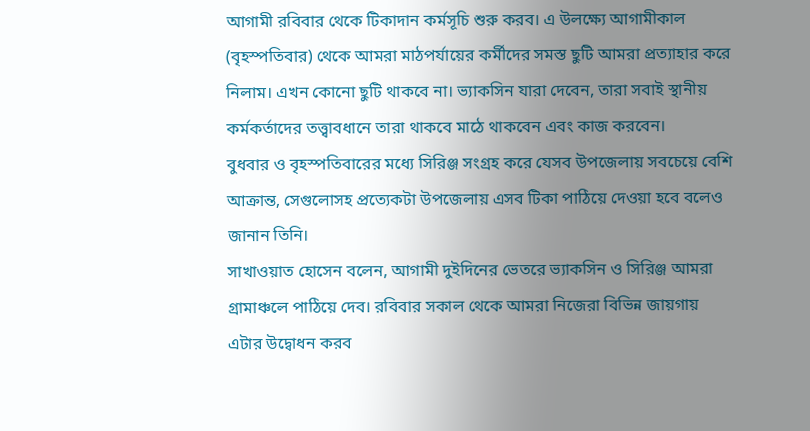আগামী রবিবার থেকে টিকাদান কর্মসূচি শুরু করব। এ উলক্ষ্যে আগামীকাল (বৃহস্পতিবার) থেকে আমরা মাঠপর্যায়ের কর্মীদের সমস্ত ছুটি আমরা প্রত্যাহার করে নিলাম। এখন কোনো ছুটি থাকবে না। ভ্যাকসিন যারা দেবেন, তারা সবাই স্থানীয় কর্মকর্তাদের তত্ত্বাবধানে তারা থাকবে মাঠে থাকবেন এবং কাজ করবেন।
বুধবার ও বৃহস্পতিবারের মধ্যে সিরিঞ্জ সংগ্রহ করে যেসব উপজেলায় সবচেয়ে বেশি আক্রান্ত, সেগুলোসহ প্রত্যেকটা উপজেলায় এসব টিকা পাঠিয়ে দেওয়া হবে বলেও জানান তিনি।
সাখাওয়াত হোসেন বলেন, আগামী দুইদিনের ভেতরে ভ্যাকসিন ও সিরিঞ্জ আমরা গ্রামাঞ্চলে পাঠিয়ে দেব। রবিবার সকাল থেকে আমরা নিজেরা বিভিন্ন জায়গায় এটার উদ্বোধন করব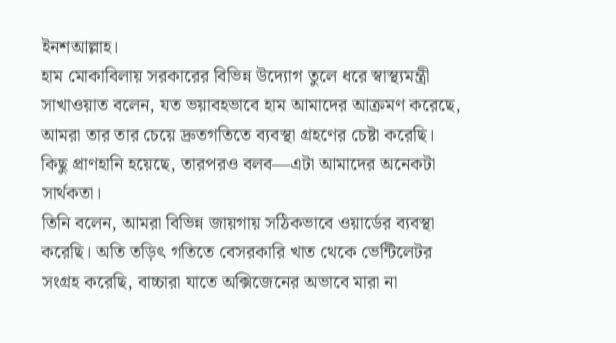ইনশআল্লাহ।
হাম মোকাবিলায় সরকারের বিভিন্ন উদ্যোগ তুলে ধরে স্বাস্থ্যমন্ত্রী সাখাওয়াত বলেন, যত ভয়াবহভাবে হাম আমাদের আক্রমণ করেছে, আমরা তার তার চেয়ে দ্রুতগতিতে ব্যবস্থা গ্রহণের চেষ্টা করেছি। কিছু প্রাণহানি হয়েছে, তারপরও বলব—এটা আমাদের অনেকটা সার্থকতা।
তিনি বলেন, আমরা বিভিন্ন জায়গায় সঠিকভাবে ওয়ার্ডের ব্যবস্থা করেছি। অতি তড়িৎ গতিতে বেসরকারি খাত থেকে ভেন্টিলেটর সংগ্রহ করেছি, বাচ্চারা যাতে অক্সিজেনের অভাবে মারা না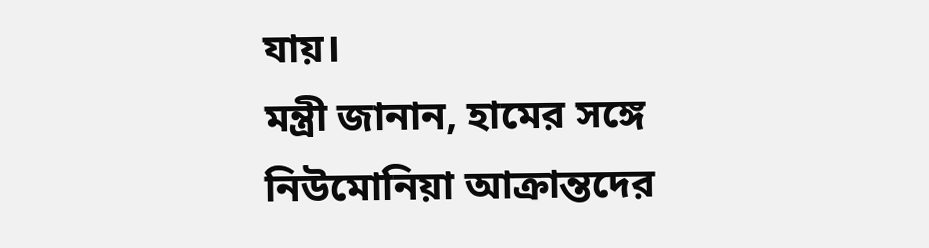যায়।
মন্ত্রী জানান, হামের সঙ্গে নিউমোনিয়া আক্রান্তদের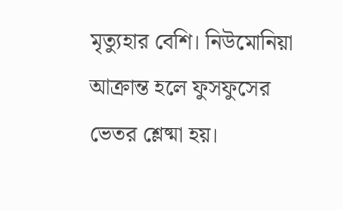মৃত্যুহার বেশি। নিউমোনিয়া আক্রান্ত হলে ফুসফুসের ভেতর শ্লেষ্মা হয়।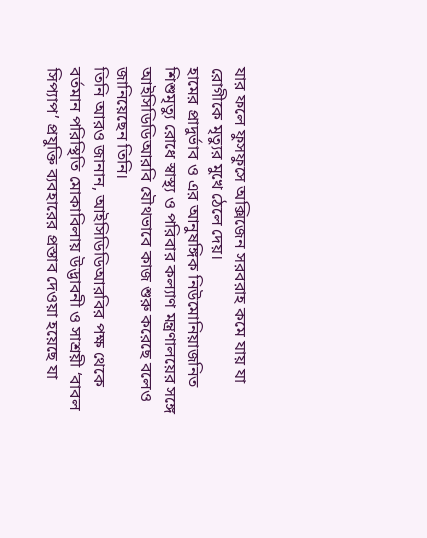যার ফলে ফুসফুসে অক্সিজেন সরবরাহ কমে যায় যা রোগীকে মৃত্যুর মুখে ঠেলে দেয়।
হামের প্রাদুর্ভাব ও এর আনুষঙ্গিক নিউমোনিয়াজনিত শিশুমৃত্যু রোধে স্বাস্থ্য ও পরিবার কল্যাণ মন্ত্রণালয়ের সঙ্গে আইসিডিডিআরবি যৌথভাবে কাজ শুরু করেছে বলেও জানিয়েছেন তিনি।
তিনি আরও জানান, আইসিডিডিআরবির পক্ষ থেকে বর্তমান পরিস্থিতি মোকাবিলায় উদ্ভাবনী ও সাশ্রয়ী ‘বাবল সিপ্যাপ’ প্রযুক্তি ব্যবহারের প্রস্তাব দেওয়া হয়েছে যা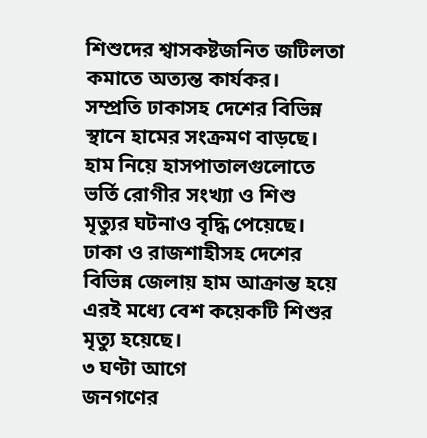শিশুদের শ্বাসকষ্টজনিত জটিলতা কমাতে অত্যন্ত কার্যকর।
সম্প্রতি ঢাকাসহ দেশের বিভিন্ন স্থানে হামের সংক্রমণ বাড়ছে। হাম নিয়ে হাসপাতালগুলোতে ভর্তি রোগীর সংখ্যা ও শিশু মৃত্যুর ঘটনাও বৃদ্ধি পেয়েছে।
ঢাকা ও রাজশাহীসহ দেশের বিভিন্ন জেলায় হাম আক্রান্ত হয়ে এরই মধ্যে বেশ কয়েকটি শিশুর মৃত্যু হয়েছে।
৩ ঘণ্টা আগে
জনগণের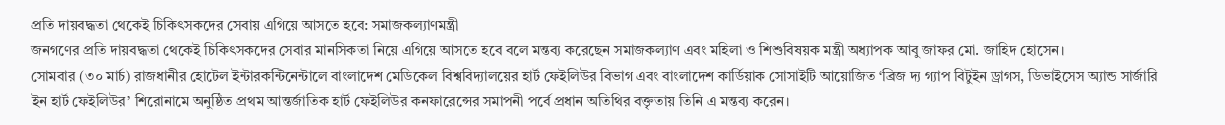প্রতি দায়বদ্ধতা থেকেই চিকিৎসকদের সেবায় এগিয়ে আসতে হবে: সমাজকল্যাণমন্ত্রী
জনগণের প্রতি দায়বদ্ধতা থেকেই চিকিৎসকদের সেবার মানসিকতা নিয়ে এগিয়ে আসতে হবে বলে মন্তব্য করেছেন সমাজকল্যাণ এবং মহিলা ও শিশুবিষয়ক মন্ত্রী অধ্যাপক আবু জাফর মো. জাহিদ হোসেন।
সোমবার (৩০ মার্চ) রাজধানীর হোটেল ইন্টারকন্টিনেন্টালে বাংলাদেশ মেডিকেল বিশ্ববিদ্যালয়ের হার্ট ফেইলিউর বিভাগ এবং বাংলাদেশ কার্ডিয়াক সোসাইটি আয়োজিত ‘ব্রিজ দ্য গ্যাপ বিটুইন ড্রাগস, ডিভাইসেস অ্যান্ড সার্জারি ইন হার্ট ফেইলিউর’ শিরোনামে অনুষ্ঠিত প্রথম আন্তর্জাতিক হার্ট ফেইলিউর কনফারেন্সের সমাপনী পর্বে প্রধান অতিথির বক্তৃতায় তিনি এ মন্তব্য করেন।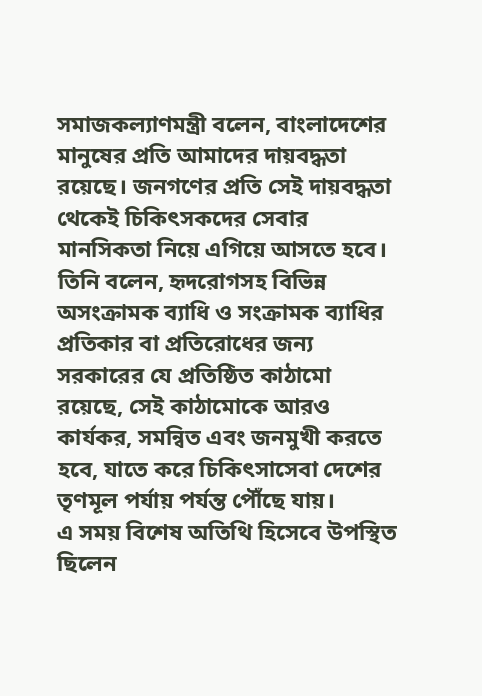সমাজকল্যাণমন্ত্রী বলেন, বাংলাদেশের মানুষের প্রতি আমাদের দায়বদ্ধতা রয়েছে। জনগণের প্রতি সেই দায়বদ্ধতা থেকেই চিকিৎসকদের সেবার মানসিকতা নিয়ে এগিয়ে আসতে হবে।
তিনি বলেন, হৃদরোগসহ বিভিন্ন অসংক্রামক ব্যাধি ও সংক্রামক ব্যাধির প্রতিকার বা প্রতিরোধের জন্য সরকারের যে প্রতিষ্ঠিত কাঠামো রয়েছে, সেই কাঠামোকে আরও কার্যকর, সমন্বিত এবং জনমুখী করতে হবে, যাতে করে চিকিৎসাসেবা দেশের তৃণমূল পর্যায় পর্যন্ত পৌঁছে যায়।
এ সময় বিশেষ অতিথি হিসেবে উপস্থিত ছিলেন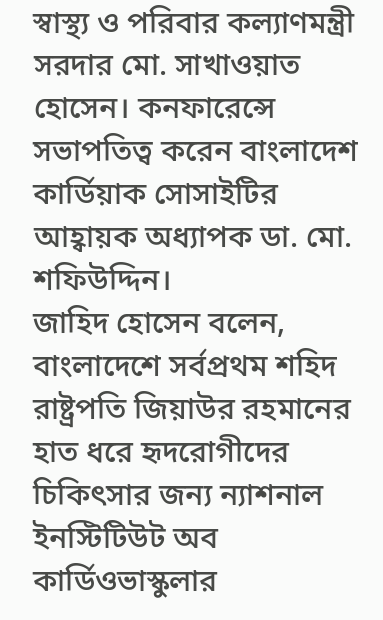স্বাস্থ্য ও পরিবার কল্যাণমন্ত্রী সরদার মো. সাখাওয়াত হোসেন। কনফারেন্সে সভাপতিত্ব করেন বাংলাদেশ কার্ডিয়াক সোসাইটির আহ্বায়ক অধ্যাপক ডা. মো. শফিউদ্দিন।
জাহিদ হোসেন বলেন, বাংলাদেশে সর্বপ্রথম শহিদ রাষ্ট্রপতি জিয়াউর রহমানের হাত ধরে হৃদরোগীদের চিকিৎসার জন্য ন্যাশনাল ইনস্টিটিউট অব কার্ডিওভাস্কুলার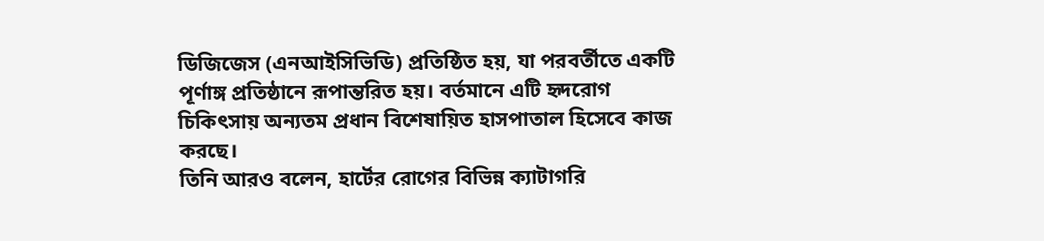ডিজিজেস (এনআইসিভিডি) প্রতিষ্ঠিত হয়, যা পরবর্তীতে একটি পূর্ণাঙ্গ প্রতিষ্ঠানে রূপান্তরিত হয়। বর্তমানে এটি হৃদরোগ চিকিৎসায় অন্যতম প্রধান বিশেষায়িত হাসপাতাল হিসেবে কাজ করছে।
তিনি আরও বলেন, হার্টের রোগের বিভিন্ন ক্যাটাগরি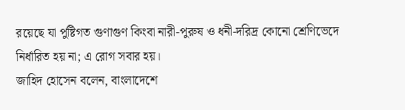রয়েছে যা পুষ্টিগত গুণাগুণ কিংবা নারী-পুরুষ ও ধনী-দরিদ্র কোনো শ্রেণিভেদে নির্ধারিত হয় না; এ রোগ সবার হয়।
জাহিদ হোসেন বলেন, বাংলাদেশে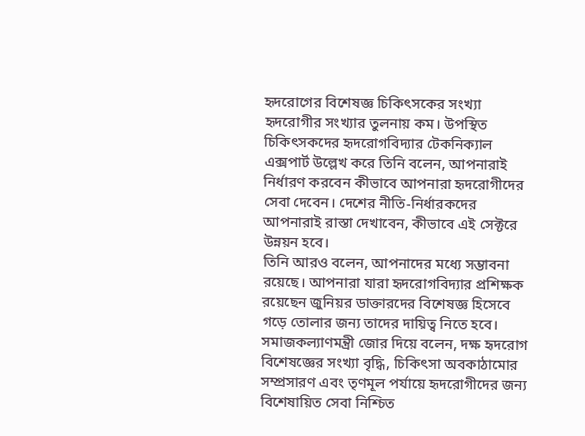হৃদরোগের বিশেষজ্ঞ চিকিৎসকের সংখ্যা হৃদরোগীর সংখ্যার তুলনায় কম। উপস্থিত চিকিৎসকদের হৃদরোগবিদ্যার টেকনিক্যাল এক্সপার্ট উল্লেখ করে তিনি বলেন, আপনারাই নির্ধারণ করবেন কীভাবে আপনারা হৃদরোগীদের সেবা দেবেন। দেশের নীতি-নির্ধারকদের আপনারাই রাস্তা দেখাবেন, কীভাবে এই সেক্টরে উন্নয়ন হবে।
তিনি আরও বলেন, আপনাদের মধ্যে সম্ভাবনা রয়েছে। আপনারা যারা হৃদরোগবিদ্যার প্রশিক্ষক রয়েছেন জুনিয়র ডাক্তারদের বিশেষজ্ঞ হিসেবে গড়ে তোলার জন্য তাদের দায়িত্ব নিতে হবে।
সমাজকল্যাণমন্ত্রী জোর দিয়ে বলেন, দক্ষ হৃদরোগ বিশেষজ্ঞের সংখ্যা বৃদ্ধি, চিকিৎসা অবকাঠামোর সম্প্রসারণ এবং তৃণমূল পর্যায়ে হৃদরোগীদের জন্য বিশেষায়িত সেবা নিশ্চিত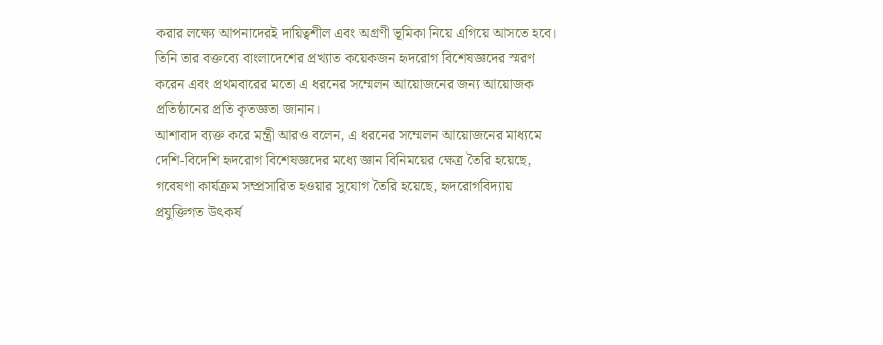করার লক্ষ্যে আপনাদেরই দায়িত্বশীল এবং অগ্রণী ভূমিকা নিয়ে এগিয়ে আসতে হবে।
তিনি তার বক্তব্যে বাংলাদেশের প্রখ্যাত কয়েকজন হৃদরোগ বিশেষজ্ঞদের স্মরণ করেন এবং প্রথমবারের মতো এ ধরনের সম্মেলন আয়োজনের জন্য আয়োজক প্রতিষ্ঠানের প্রতি কৃতজ্ঞতা জানান।
আশাবাদ ব্যক্ত করে মন্ত্রী আরও বলেন, এ ধরনের সম্মেলন আয়োজনের মাধ্যমে দেশি-বিদেশি হৃদরোগ বিশেষজ্ঞদের মধ্যে জ্ঞান বিনিময়ের ক্ষেত্র তৈরি হয়েছে, গবেষণা কার্যক্রম সম্প্রসারিত হওয়ার সুযোগ তৈরি হয়েছে, হৃদরোগবিদ্যায় প্রযুক্তিগত উৎকর্ষ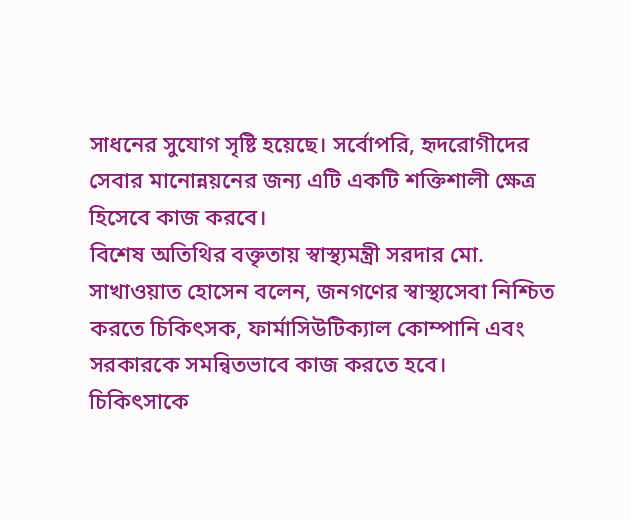সাধনের সুযোগ সৃষ্টি হয়েছে। সর্বোপরি, হৃদরোগীদের সেবার মানোন্নয়নের জন্য এটি একটি শক্তিশালী ক্ষেত্র হিসেবে কাজ করবে।
বিশেষ অতিথির বক্তৃতায় স্বাস্থ্যমন্ত্রী সরদার মো. সাখাওয়াত হোসেন বলেন, জনগণের স্বাস্থ্যসেবা নিশ্চিত করতে চিকিৎসক, ফার্মাসিউটিক্যাল কোম্পানি এবং সরকারকে সমন্বিতভাবে কাজ করতে হবে।
চিকিৎসাকে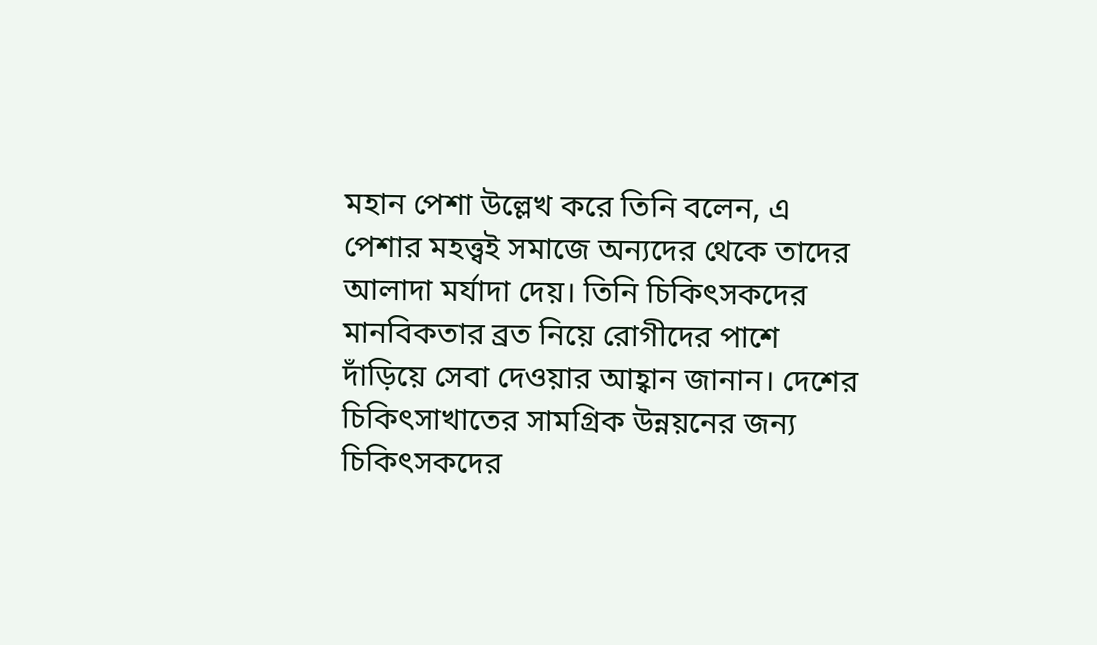মহান পেশা উল্লেখ করে তিনি বলেন, এ পেশার মহত্ত্বই সমাজে অন্যদের থেকে তাদের আলাদা মর্যাদা দেয়। তিনি চিকিৎসকদের মানবিকতার ব্রত নিয়ে রোগীদের পাশে দাঁড়িয়ে সেবা দেওয়ার আহ্বান জানান। দেশের চিকিৎসাখাতের সামগ্রিক উন্নয়নের জন্য চিকিৎসকদের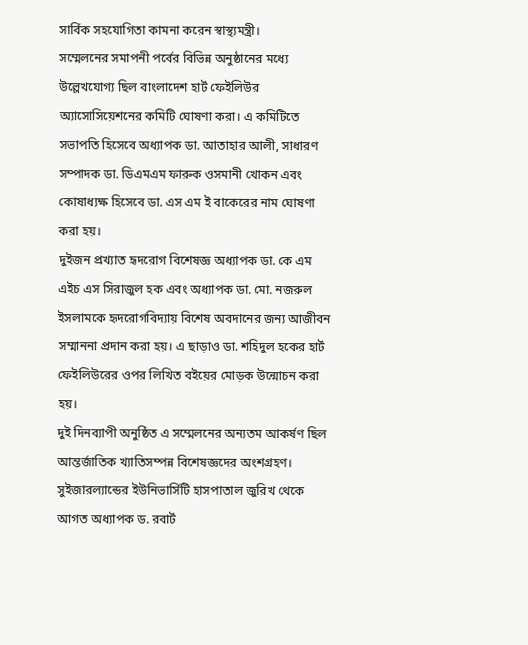সার্বিক সহযোগিতা কামনা করেন স্বাস্থ্যমন্ত্রী।
সম্মেলনের সমাপনী পর্বের বিভিন্ন অনুষ্ঠানের মধ্যে উল্লেখযোগ্য ছিল বাংলাদেশ হার্ট ফেইলিউর অ্যাসোসিয়েশনের কমিটি ঘোষণা করা। এ কমিটিতে সভাপতি হিসেবে অধ্যাপক ডা. আতাহার আলী, সাধারণ সম্পাদক ডা. ডিএমএম ফারুক ওসমানী খোকন এবং কোষাধ্যক্ষ হিসেবে ডা. এস এম ই বাকেরের নাম ঘোষণা করা হয়।
দুইজন প্রখ্যাত হৃদরোগ বিশেষজ্ঞ অধ্যাপক ডা. কে এম এইচ এস সিরাজুল হক এবং অধ্যাপক ডা. মো. নজরুল ইসলামকে হৃদরোগবিদ্যায় বিশেষ অবদানের জন্য আজীবন সম্মাননা প্রদান করা হয়। এ ছাড়াও ডা. শহিদুল হকের হার্ট ফেইলিউরের ওপর লিখিত বইয়ের মোড়ক উন্মোচন করা হয়।
দুই দিনব্যাপী অনুষ্ঠিত এ সম্মেলনের অন্যতম আকর্ষণ ছিল আন্তর্জাতিক খ্যাতিসম্পন্ন বিশেষজ্ঞদের অংশগ্রহণ। সুইজারল্যান্ডের ইউনিভার্সিটি হাসপাতাল জুরিখ থেকে আগত অধ্যাপক ড. রবার্ট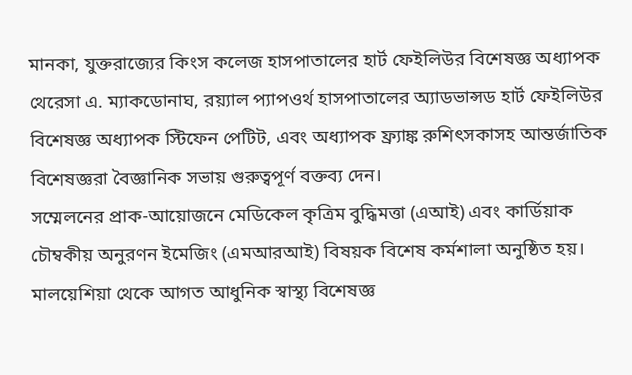মানকা, যুক্তরাজ্যের কিংস কলেজ হাসপাতালের হার্ট ফেইলিউর বিশেষজ্ঞ অধ্যাপক থেরেসা এ. ম্যাকডোনাঘ, রয়্যাল প্যাপওর্থ হাসপাতালের অ্যাডভান্সড হার্ট ফেইলিউর বিশেষজ্ঞ অধ্যাপক স্টিফেন পেটিট, এবং অধ্যাপক ফ্র্যাঙ্ক রুশিৎসকাসহ আন্তর্জাতিক বিশেষজ্ঞরা বৈজ্ঞানিক সভায় গুরুত্বপূর্ণ বক্তব্য দেন।
সম্মেলনের প্রাক-আয়োজনে মেডিকেল কৃত্রিম বুদ্ধিমত্তা (এআই) এবং কার্ডিয়াক চৌম্বকীয় অনুরণন ইমেজিং (এমআরআই) বিষয়ক বিশেষ কর্মশালা অনুষ্ঠিত হয়।
মালয়েশিয়া থেকে আগত আধুনিক স্বাস্থ্য বিশেষজ্ঞ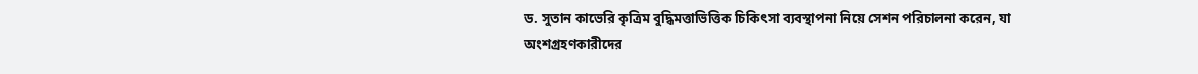ড. সুতান কাভেরি কৃত্রিম বুদ্ধিমত্তাভিত্তিক চিকিৎসা ব্যবস্থাপনা নিয়ে সেশন পরিচালনা করেন, যা অংশগ্রহণকারীদের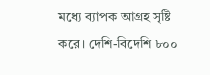মধ্যে ব্যাপক আগ্রহ সৃষ্টি করে। দেশি-বিদেশি ৮০০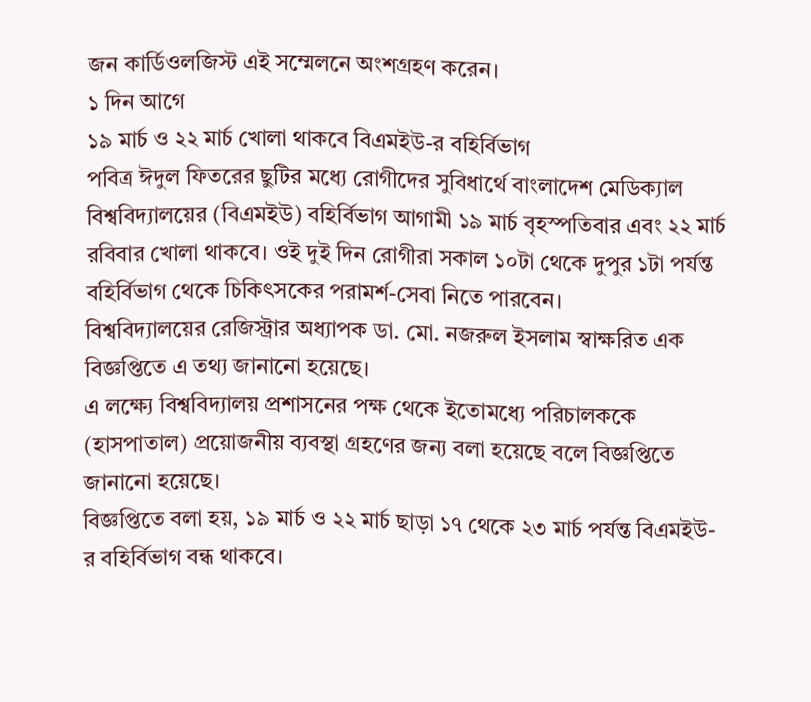জন কার্ডিওলজিস্ট এই সম্মেলনে অংশগ্রহণ করেন।
১ দিন আগে
১৯ মার্চ ও ২২ মার্চ খোলা থাকবে বিএমইউ-র বহির্বিভাগ
পবিত্র ঈদুল ফিতরের ছুটির মধ্যে রোগীদের সুবিধার্থে বাংলাদেশ মেডিক্যাল বিশ্ববিদ্যালয়ের (বিএমইউ) বহির্বিভাগ আগামী ১৯ মার্চ বৃহস্পতিবার এবং ২২ মার্চ রবিবার খোলা থাকবে। ওই দুই দিন রোগীরা সকাল ১০টা থেকে দুপুর ১টা পর্যন্ত বহির্বিভাগ থেকে চিকিৎসকের পরামর্শ-সেবা নিতে পারবেন।
বিশ্ববিদ্যালয়ের রেজিস্ট্রার অধ্যাপক ডা. মো. নজরুল ইসলাম স্বাক্ষরিত এক বিজ্ঞপ্তিতে এ তথ্য জানানো হয়েছে।
এ লক্ষ্যে বিশ্ববিদ্যালয় প্রশাসনের পক্ষ থেকে ইতোমধ্যে পরিচালককে (হাসপাতাল) প্রয়োজনীয় ব্যবস্থা গ্রহণের জন্য বলা হয়েছে বলে বিজ্ঞপ্তিতে জানানো হয়েছে।
বিজ্ঞপ্তিতে বলা হয়, ১৯ মার্চ ও ২২ মার্চ ছাড়া ১৭ থেকে ২৩ মার্চ পর্যন্ত বিএমইউ-র বহির্বিভাগ বন্ধ থাকবে।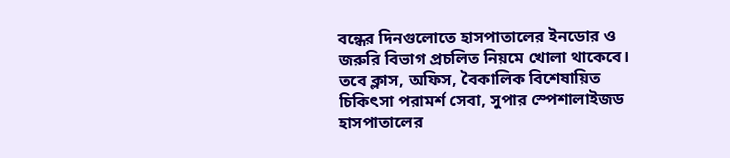বন্ধের দিনগুলোতে হাসপাতালের ইনডোর ও জরুরি বিভাগ প্রচলিত নিয়মে খোলা থাকেবে। তবে ক্লাস, অফিস, বৈকালিক বিশেষায়িত চিকিৎসা পরামর্শ সেবা, সুপার স্পেশালাইজড হাসপাতালের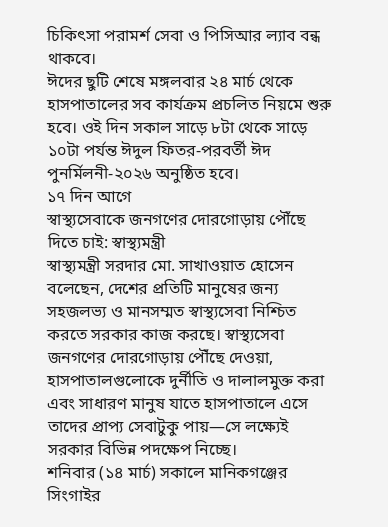চিকিৎসা পরামর্শ সেবা ও পিসিআর ল্যাব বন্ধ থাকবে।
ঈদের ছুটি শেষে মঙ্গলবার ২৪ মার্চ থেকে হাসপাতালের সব কার্যক্রম প্রচলিত নিয়মে শুরু হবে। ওই দিন সকাল সাড়ে ৮টা থেকে সাড়ে ১০টা পর্যন্ত ঈদুল ফিতর-পরবর্তী ঈদ পুনর্মিলনী-২০২৬ অনুষ্ঠিত হবে।
১৭ দিন আগে
স্বাস্থ্যসেবাকে জনগণের দোরগোড়ায় পৌঁছে দিতে চাই: স্বাস্থ্যমন্ত্রী
স্বাস্থ্যমন্ত্রী সরদার মো. সাখাওয়াত হোসেন বলেছেন, দেশের প্রতিটি মানুষের জন্য সহজলভ্য ও মানসম্মত স্বাস্থ্যসেবা নিশ্চিত করতে সরকার কাজ করছে। স্বাস্থ্যসেবা জনগণের দোরগোড়ায় পৌঁছে দেওয়া, হাসপাতালগুলোকে দুর্নীতি ও দালালমুক্ত করা এবং সাধারণ মানুষ যাতে হাসপাতালে এসে তাদের প্রাপ্য সেবাটুকু পায়—সে লক্ষ্যেই সরকার বিভিন্ন পদক্ষেপ নিচ্ছে।
শনিবার (১৪ মার্চ) সকালে মানিকগঞ্জের সিংগাইর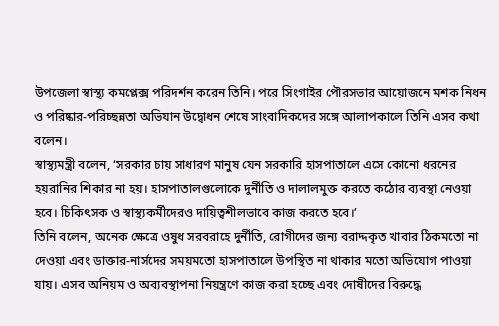উপজেলা স্বাস্থ্য কমপ্লেক্স পরিদর্শন করেন তিনি। পরে সিংগাইর পৌরসভার আয়োজনে মশক নিধন ও পরিষ্কার-পরিচ্ছন্নতা অভিযান উদ্বোধন শেষে সাংবাদিকদের সঙ্গে আলাপকালে তিনি এসব কথা বলেন।
স্বাস্থ্যমন্ত্রী বলেন, ‘সরকার চায় সাধারণ মানুষ যেন সরকারি হাসপাতালে এসে কোনো ধরনের হয়রানির শিকার না হয়। হাসপাতালগুলোকে দুর্নীতি ও দালালমুক্ত করতে কঠোর ব্যবস্থা নেওয়া হবে। চিকিৎসক ও স্বাস্থ্যকর্মীদেরও দায়িত্বশীলভাবে কাজ করতে হবে।’
তিনি বলেন, অনেক ক্ষেত্রে ওষুধ সরবরাহে দুর্নীতি, রোগীদের জন্য বরাদ্দকৃত খাবার ঠিকমতো না দেওয়া এবং ডাক্তার-নার্সদের সময়মতো হাসপাতালে উপস্থিত না থাকার মতো অভিযোগ পাওয়া যায়। এসব অনিয়ম ও অব্যবস্থাপনা নিয়ন্ত্রণে কাজ করা হচ্ছে এবং দোষীদের বিরুদ্ধে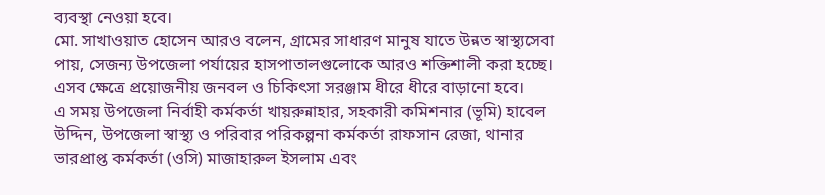ব্যবস্থা নেওয়া হবে।
মো. সাখাওয়াত হোসেন আরও বলেন, গ্রামের সাধারণ মানুষ যাতে উন্নত স্বাস্থ্যসেবা পায়, সেজন্য উপজেলা পর্যায়ের হাসপাতালগুলোকে আরও শক্তিশালী করা হচ্ছে। এসব ক্ষেত্রে প্রয়োজনীয় জনবল ও চিকিৎসা সরঞ্জাম ধীরে ধীরে বাড়ানো হবে।
এ সময় উপজেলা নির্বাহী কর্মকর্তা খায়রুন্নাহার, সহকারী কমিশনার (ভূমি) হাবেল উদ্দিন, উপজেলা স্বাস্থ্য ও পরিবার পরিকল্পনা কর্মকর্তা রাফসান রেজা, থানার ভারপ্রাপ্ত কর্মকর্তা (ওসি) মাজাহারুল ইসলাম এবং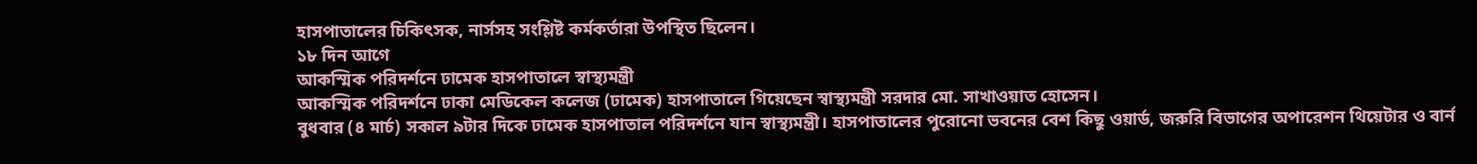হাসপাতালের চিকিৎসক, নার্সসহ সংশ্লিষ্ট কর্মকর্তারা উপস্থিত ছিলেন।
১৮ দিন আগে
আকস্মিক পরিদর্শনে ঢামেক হাসপাতালে স্বাস্থ্যমন্ত্রী
আকস্মিক পরিদর্শনে ঢাকা মেডিকেল কলেজ (ঢামেক) হাসপাতালে গিয়েছেন স্বাস্থ্যমন্ত্রী সরদার মো. সাখাওয়াত হোসেন।
বুধবার (৪ মার্চ) সকাল ৯টার দিকে ঢামেক হাসপাতাল পরিদর্শনে যান স্বাস্থ্যমন্ত্রী। হাসপাতালের পুরোনো ভবনের বেশ কিছু ওয়ার্ড, জরুরি বিভাগের অপারেশন থিয়েটার ও বার্ন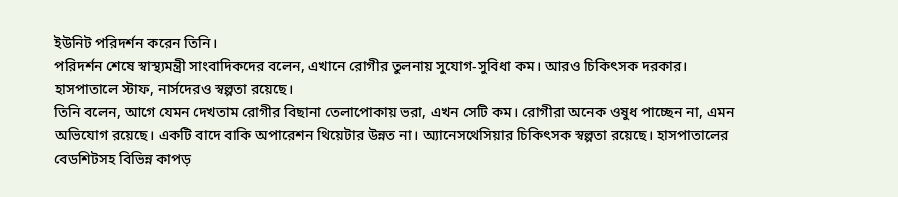ইউনিট পরিদর্শন করেন তিনি।
পরিদর্শন শেষে স্বাস্থ্যমন্ত্রী সাংবাদিকদের বলেন, এখানে রোগীর তুলনায় সুযোগ-সুবিধা কম। আরও চিকিৎসক দরকার। হাসপাতালে স্টাফ, নার্সদেরও স্বল্পতা রয়েছে।
তিনি বলেন, আগে যেমন দেখতাম রোগীর বিছানা তেলাপোকায় ভরা, এখন সেটি কম। রোগীরা অনেক ওষুধ পাচ্ছেন না, এমন অভিযোগ রয়েছে। একটি বাদে বাকি অপারেশন থিয়েটার উন্নত না। অ্যানেসথেসিয়ার চিকিৎসক স্বল্পতা রয়েছে। হাসপাতালের বেডশিটসহ বিভিন্ন কাপড়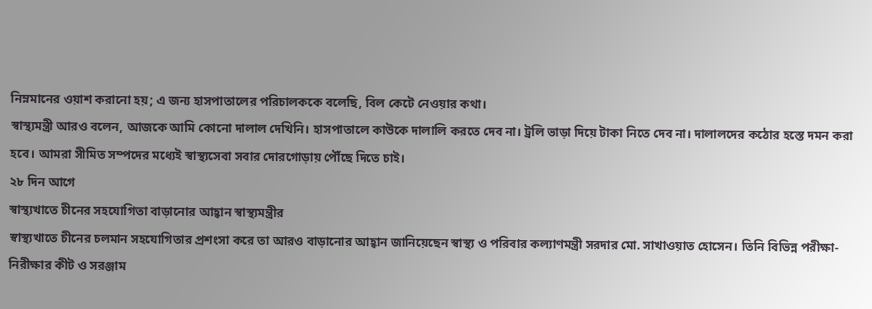নিম্নমানের ওয়াশ করানো হয়; এ জন্য হাসপাতালের পরিচালককে বলেছি, বিল কেটে নেওয়ার কথা।
স্বাস্থ্যমন্ত্রী আরও বলেন, আজকে আমি কোনো দালাল দেখিনি। হাসপাতালে কাউকে দালালি করতে দেব না। ট্রলি ভাড়া দিয়ে টাকা নিতে দেব না। দালালদের কঠোর হস্তে দমন করা হবে। আমরা সীমিত সম্পদের মধ্যেই স্বাস্থ্যসেবা সবার দোরগোড়ায় পৌঁছে দিতে চাই।
২৮ দিন আগে
স্বাস্থ্যখাতে চীনের সহযোগিতা বাড়ানোর আহ্বান স্বাস্থ্যমন্ত্রীর
স্বাস্থ্যখাতে চীনের চলমান সহযোগিতার প্রশংসা করে তা আরও বাড়ানোর আহ্বান জানিয়েছেন স্বাস্থ্য ও পরিবার কল্যাণমন্ত্রী সরদার মো. সাখাওয়াত হোসেন। তিনি বিভিন্ন পরীক্ষা-নিরীক্ষার কীট ও সরঞ্জাম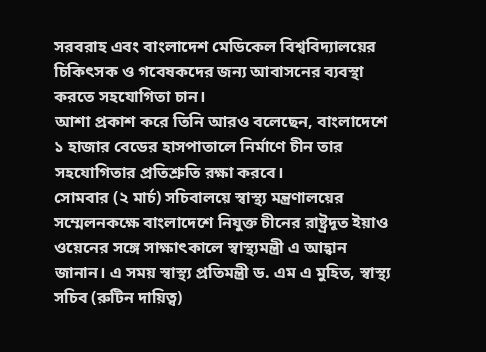সরবরাহ এবং বাংলাদেশ মেডিকেল বিশ্ববিদ্যালয়ের চিকিৎসক ও গবেষকদের জন্য আবাসনের ব্যবস্থা করতে সহযোগিতা চান।
আশা প্রকাশ করে তিনি আরও বলেছেন, বাংলাদেশে ১ হাজার বেডের হাসপাতালে নির্মাণে চীন তার সহযোগিতার প্রতিশ্রুতি রক্ষা করবে।
সোমবার (২ মার্চ) সচিবালয়ে স্বাস্থ্য মন্ত্রণালয়ের সম্মেলনকক্ষে বাংলাদেশে নিযুক্ত চীনের রাষ্ট্রদূত ইয়াও ওয়েনের সঙ্গে সাক্ষাৎকালে স্বাস্থ্যমন্ত্রী এ আহ্বান জানান। এ সময় স্বাস্থ্য প্রতিমন্ত্রী ড. এম এ মুহিত, স্বাস্থ্য সচিব (রুটিন দায়িত্ব)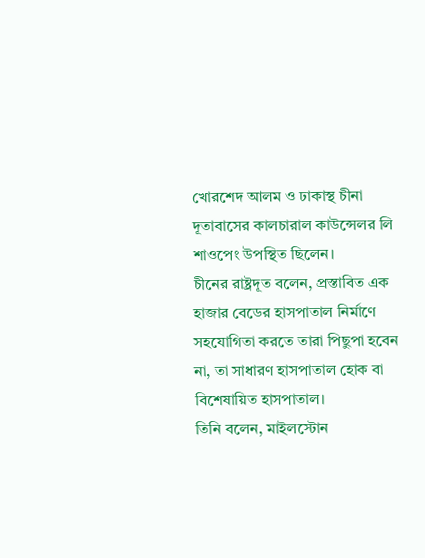খোরশেদ আলম ও ঢাকাস্থ চীনা দূতাবাসের কালচারাল কাউন্সেলর লি শাওপেং উপস্থিত ছিলেন।
চীনের রাষ্ট্রদূত বলেন, প্রস্তাবিত এক হাজার বেডের হাসপাতাল নির্মাণে সহযোগিতা করতে তারা পিছুপা হবেন না, তা সাধারণ হাসপাতাল হোক বা বিশেষায়িত হাসপাতাল।
তিনি বলেন, মাইলস্টোন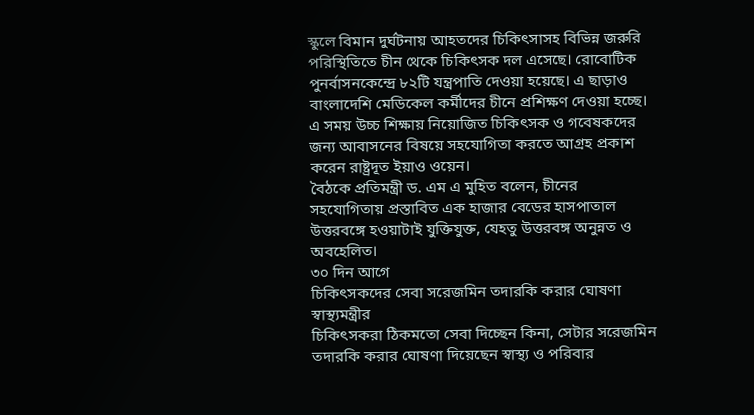স্কুলে বিমান দুর্ঘটনায় আহতদের চিকিৎসাসহ বিভিন্ন জরুরি পরিস্থিতিতে চীন থেকে চিকিৎসক দল এসেছে। রোবোটিক পুনর্বাসনকেন্দ্রে ৮২টি যন্ত্রপাতি দেওয়া হয়েছে। এ ছাড়াও বাংলাদেশি মেডিকেল কর্মীদের চীনে প্রশিক্ষণ দেওয়া হচ্ছে।
এ সময় উচ্চ শিক্ষায় নিয়োজিত চিকিৎসক ও গবেষকদের জন্য আবাসনের বিষয়ে সহযোগিতা করতে আগ্রহ প্রকাশ করেন রাষ্ট্রদূত ইয়াও ওয়েন।
বৈঠকে প্রতিমন্ত্রী ড. এম এ মুহিত বলেন, চীনের সহযোগিতায় প্রস্তাবিত এক হাজার বেডের হাসপাতাল উত্তরবঙ্গে হওয়াটাই যুক্তিযুক্ত, যেহতু উত্তরবঙ্গ অনুন্নত ও অবহেলিত।
৩০ দিন আগে
চিকিৎসকদের সেবা সরেজমিন তদারকি করার ঘোষণা স্বাস্থ্যমন্ত্রীর
চিকিৎসকরা ঠিকমতো সেবা দিচ্ছেন কিনা, সেটার সরেজমিন তদারকি করার ঘোষণা দিয়েছেন স্বাস্থ্য ও পরিবার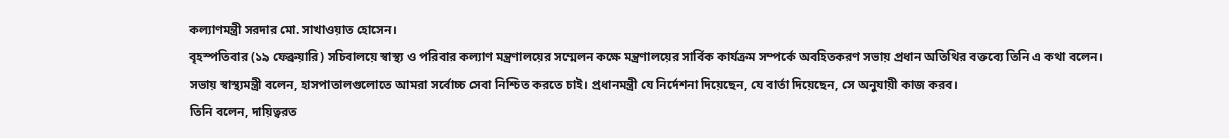কল্যাণমন্ত্রী সরদার মো. সাখাওয়াত হোসেন।
বৃহস্পতিবার (১৯ ফেব্রুয়ারি) সচিবালয়ে স্বাস্থ্য ও পরিবার কল্যাণ মন্ত্রণালয়ের সম্মেলন কক্ষে মন্ত্রণালয়ের সার্বিক কার্যক্রম সম্পর্কে অবহিতকরণ সভায় প্রধান অতিথির বক্তব্যে তিনি এ কথা বলেন।
সভায় স্বাস্থ্যমন্ত্রী বলেন, হাসপাতালগুলোতে আমরা সর্বোচ্চ সেবা নিশ্চিত করতে চাই। প্রধানমন্ত্রী যে নির্দেশনা দিয়েছেন, যে বার্তা দিয়েছেন, সে অনুযায়ী কাজ করব।
তিনি বলেন, দায়িত্বরত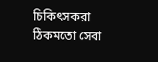চিকিৎসকরা ঠিকমতো সেবা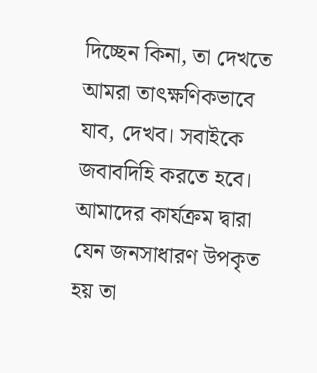দিচ্ছেন কিনা, তা দেখতে আমরা তাৎক্ষণিকভাবে যাব, দেখব। সবাইকে জবাবদিহি করতে হবে। আমাদের কার্যক্রম দ্বারা যেন জনসাধারণ উপকৃত হয় তা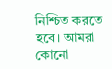নিশ্চিত করতে হবে। আমরা কোনো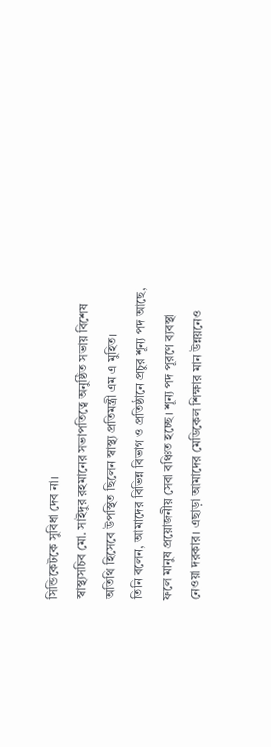সিন্ডিকেটকে সুবিধা দেব না।
স্বাস্থ্যসচিব মো. সাইদুর রহমানের সভাপতিত্বে অনুষ্ঠিত সভায় বিশেষ অতিথি হিসেবে উপস্থিত ছিলেন স্বাস্থ্য প্রতিমন্ত্রী এম এ মুহিত।
তিনি বলেন, আমাদের বিভিন্ন বিভাগ ও প্রতিষ্ঠানে প্রচুর শূন্য পদ আছে, ফলে মানুষ প্রয়োজনীয় সেবা বঞ্চিত হচ্ছে। শূন্য পদ পূরণে ব্যবস্থা নেওয়া দরকার। এছাড়া আমাদের মেডিকেল শিক্ষার মান উন্নয়নেও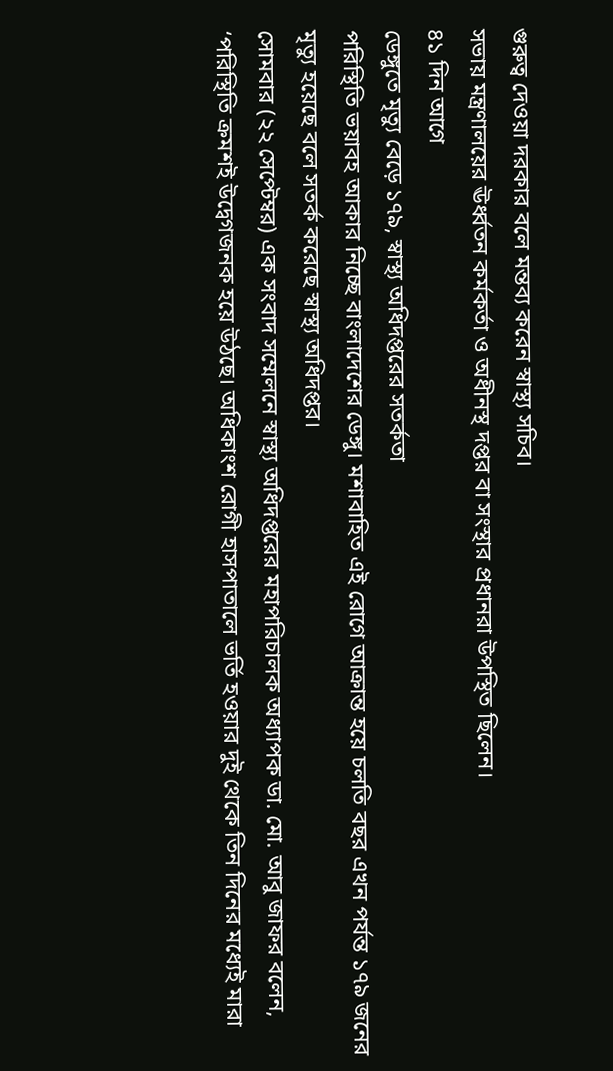গুরুত্ব দেওয়া দরকার বলে মন্তব্য করেন স্বাস্থ্য সচিব।
সভায় মন্ত্রণালয়ের ঊর্ধ্বতন কর্মকর্তা ও অধীনস্থ দপ্তর বা সংস্থার প্রধানরা উপস্থিত ছিলেন।
৪১ দিন আগে
ডেঙ্গুতে মৃত্যু বেড়ে ১৭৯, স্বাস্থ্য অধিদপ্তরের সতর্কতা
পরিস্থিতি ভয়াবহ আকার নিচ্ছে বাংলাদেশের ডেঙ্গু। মশাবাহিত এই রোগে আক্রান্ত হয়ে চলতি বছর এখন পর্যন্ত ১৭৯ জনের মৃত্যু হয়েছে বলে সতর্ক করেছে স্বাস্থ্য অধিদপ্তর।
সোমবার (২২ সেপ্টেম্বর) এক সংবাদ সম্মেলনে স্বাস্থ্য অধিদপ্তরের মহাপরিচালক অধ্যাপক ডা. মো. আবু জাফর বলেন, ‘পরিস্থিতি ক্রমশই উদ্বেগজনক হয়ে উঠছে। অধিকাংশ রোগী হাসপাতালে ভর্তি হওয়ার দুই থেকে তিন দিনের মধ্যেই মারা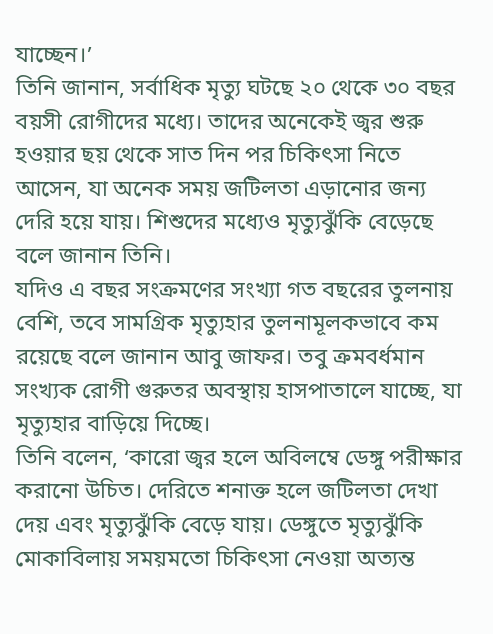যাচ্ছেন।’
তিনি জানান, সর্বাধিক মৃত্যু ঘটছে ২০ থেকে ৩০ বছর বয়সী রোগীদের মধ্যে। তাদের অনেকেই জ্বর শুরু হওয়ার ছয় থেকে সাত দিন পর চিকিৎসা নিতে আসেন, যা অনেক সময় জটিলতা এড়ানোর জন্য দেরি হয়ে যায়। শিশুদের মধ্যেও মৃত্যুঝুঁকি বেড়েছে বলে জানান তিনি।
যদিও এ বছর সংক্রমণের সংখ্যা গত বছরের তুলনায় বেশি, তবে সামগ্রিক মৃত্যুহার তুলনামূলকভাবে কম রয়েছে বলে জানান আবু জাফর। তবু ক্রমবর্ধমান সংখ্যক রোগী গুরুতর অবস্থায় হাসপাতালে যাচ্ছে, যা মৃত্যুহার বাড়িয়ে দিচ্ছে।
তিনি বলেন, ‘কারো জ্বর হলে অবিলম্বে ডেঙ্গু পরীক্ষার করানো উচিত। দেরিতে শনাক্ত হলে জটিলতা দেখা দেয় এবং মৃত্যুঝুঁকি বেড়ে যায়। ডেঙ্গুতে মৃত্যুঝুঁকি মোকাবিলায় সময়মতো চিকিৎসা নেওয়া অত্যন্ত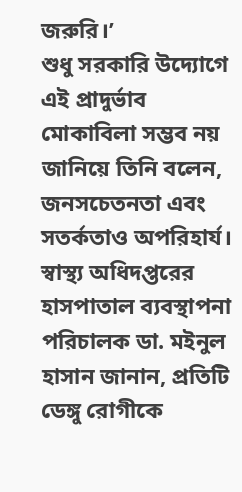জরুরি।’
শুধু সরকারি উদ্যোগে এই প্রাদুর্ভাব মোকাবিলা সম্ভব নয় জানিয়ে তিনি বলেন, জনসচেতনতা এবং সতর্কতাও অপরিহার্য।
স্বাস্থ্য অধিদপ্তরের হাসপাতাল ব্যবস্থাপনা পরিচালক ডা. মইনুল হাসান জানান, প্রতিটি ডেঙ্গু রোগীকে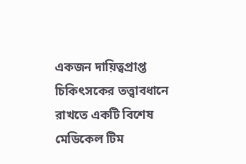একজন দায়িত্বপ্রাপ্ত চিকিৎসকের তত্ত্বাবধানে রাখতে একটি বিশেষ মেডিকেল টিম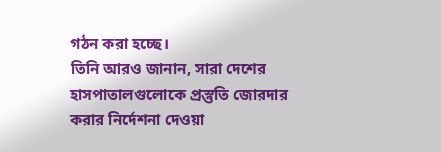গঠন করা হচ্ছে।
তিনি আরও জানান, সারা দেশের হাসপাতালগুলোকে প্রস্তুতি জোরদার করার নির্দেশনা দেওয়া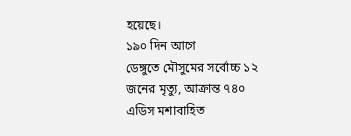হয়েছে।
১৯০ দিন আগে
ডেঙ্গুতে মৌসুমের সর্বোচ্চ ১২ জনের মৃত্যু, আক্রান্ত ৭৪০
এডিস মশাবাহিত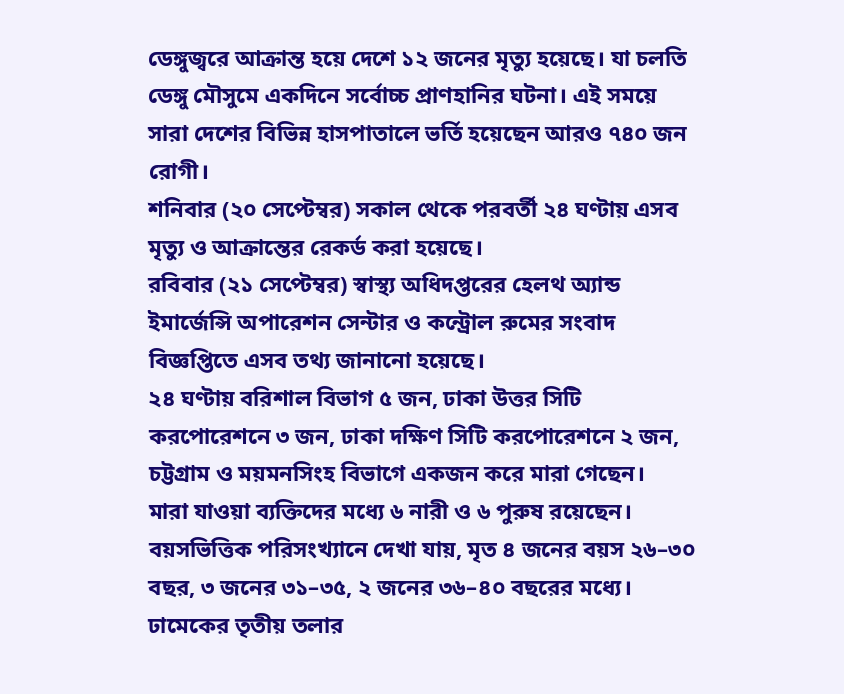ডেঙ্গুজ্বরে আক্রান্ত হয়ে দেশে ১২ জনের মৃত্যু হয়েছে। যা চলতি ডেঙ্গু মৌসুমে একদিনে সর্বোচ্চ প্রাণহানির ঘটনা। এই সময়ে সারা দেশের বিভিন্ন হাসপাতালে ভর্তি হয়েছেন আরও ৭৪০ জন রোগী।
শনিবার (২০ সেপ্টেম্বর) সকাল থেকে পরবর্তী ২৪ ঘণ্টায় এসব মৃত্যু ও আক্রান্তের রেকর্ড করা হয়েছে।
রবিবার (২১ সেপ্টেম্বর) স্বাস্থ্য অধিদপ্তরের হেলথ অ্যান্ড ইমার্জেন্সি অপারেশন সেন্টার ও কন্ট্রোল রুমের সংবাদ বিজ্ঞপ্তিতে এসব তথ্য জানানো হয়েছে।
২৪ ঘণ্টায় বরিশাল বিভাগ ৫ জন, ঢাকা উত্তর সিটি করপোরেশনে ৩ জন, ঢাকা দক্ষিণ সিটি করপোরেশনে ২ জন, চট্টগ্রাম ও ময়মনসিংহ বিভাগে একজন করে মারা গেছেন।
মারা যাওয়া ব্যক্তিদের মধ্যে ৬ নারী ও ৬ পুরুষ রয়েছেন। বয়সভিত্তিক পরিসংখ্যানে দেখা যায়, মৃত ৪ জনের বয়স ২৬–৩০ বছর, ৩ জনের ৩১–৩৫, ২ জনের ৩৬–৪০ বছরের মধ্যে।
ঢামেকের তৃতীয় তলার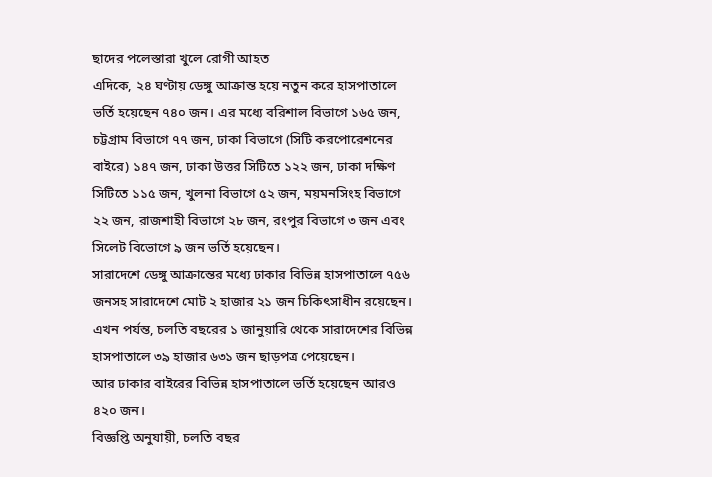ছাদের পলেস্তারা খুলে রোগী আহত
এদিকে, ২৪ ঘণ্টায় ডেঙ্গু আক্রান্ত হয়ে নতুন করে হাসপাতালে ভর্তি হয়েছেন ৭৪০ জন। এর মধ্যে বরিশাল বিভাগে ১৬৫ জন, চট্টগ্রাম বিভাগে ৭৭ জন, ঢাকা বিভাগে (সিটি করপোরেশনের বাইরে) ১৪৭ জন, ঢাকা উত্তর সিটিতে ১২২ জন, ঢাকা দক্ষিণ সিটিতে ১১৫ জন, খুলনা বিভাগে ৫২ জন, ময়মনসিংহ বিভাগে ২২ জন, রাজশাহী বিভাগে ২৮ জন, রংপুর বিভাগে ৩ জন এবং সিলেট বিভোগে ৯ জন ভর্তি হয়েছেন।
সারাদেশে ডেঙ্গু আক্রান্তের মধ্যে ঢাকার বিভিন্ন হাসপাতালে ৭৫৬ জনসহ সারাদেশে মোট ২ হাজার ২১ জন চিকিৎসাধীন রয়েছেন।
এখন পর্যন্ত, চলতি বছরের ১ জানুয়ারি থেকে সারাদেশের বিভিন্ন হাসপাতালে ৩৯ হাজার ৬৩১ জন ছাড়পত্র পেয়েছেন।
আর ঢাকার বাইরের বিভিন্ন হাসপাতালে ভর্তি হয়েছেন আরও ৪২০ জন।
বিজ্ঞপ্তি অনুযায়ী, চলতি বছর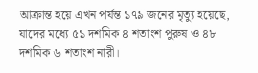আক্রান্ত হয়ে এখন পর্যন্ত ১৭৯ জনের মৃত্যু হয়েছে, যাদের মধ্যে ৫১ দশমিক ৪ শতাংশ পুরুষ ও ৪৮ দশমিক ৬ শতাংশ নারী।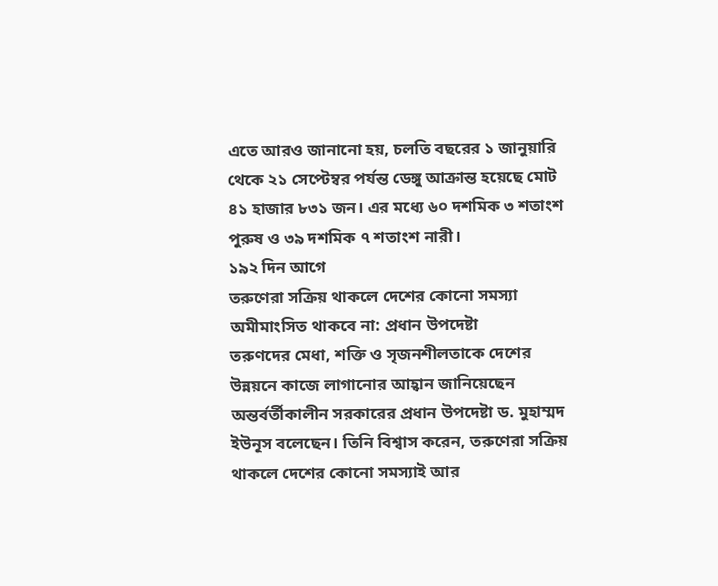এতে আরও জানানো হয়, চলতি বছরের ১ জানুয়ারি থেকে ২১ সেপ্টেম্বর পর্যন্ত ডেঙ্গু আক্রান্ত হয়েছে মোট ৪১ হাজার ৮৩১ জন। এর মধ্যে ৬০ দশমিক ৩ শতাংশ পুরুষ ও ৩৯ দশমিক ৭ শতাংশ নারী।
১৯২ দিন আগে
তরুণেরা সক্রিয় থাকলে দেশের কোনো সমস্যা অমীমাংসিত থাকবে না: প্রধান উপদেষ্টা
তরুণদের মেধা, শক্তি ও সৃজনশীলতাকে দেশের উন্নয়নে কাজে লাগানোর আহ্বান জানিয়েছেন অন্তর্বর্তীকালীন সরকারের প্রধান উপদেষ্টা ড. মুহাম্মদ ইউনূস বলেছেন। তিনি বিশ্বাস করেন, তরুণেরা সক্রিয় থাকলে দেশের কোনো সমস্যাই আর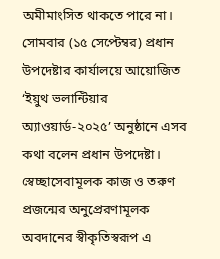অমীমাংসিত থাকতে পারে না।
সোমবার (১৫ সেপ্টেম্বর) প্রধান উপদেষ্টার কার্যালয়ে আয়োজিত ‘ইয়ুথ ভলান্টিয়ার অ্যাওয়ার্ড-২০২৫’ অনুষ্ঠানে এসব কথা বলেন প্রধান উপদেষ্টা। স্বেচ্ছাসেবামূলক কাজ ও তরুণ প্রজন্মের অনুপ্রেরণামূলক অবদানের স্বীকৃতিস্বরূপ এ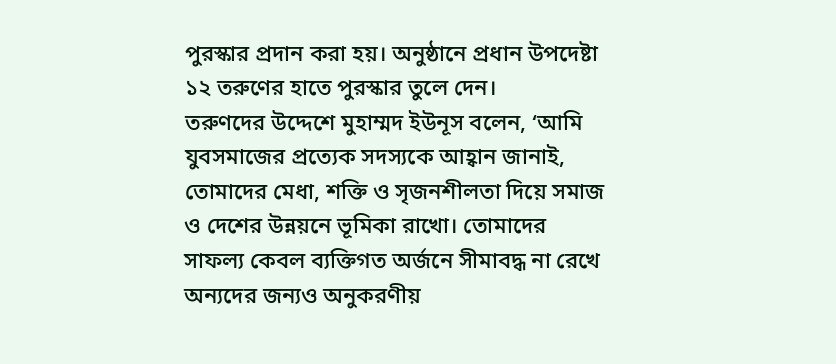পুরস্কার প্রদান করা হয়। অনুষ্ঠানে প্রধান উপদেষ্টা ১২ তরুণের হাতে পুরস্কার তুলে দেন।
তরুণদের উদ্দেশে মুহাম্মদ ইউনূস বলেন, ‘আমি যুবসমাজের প্রত্যেক সদস্যকে আহ্বান জানাই, তোমাদের মেধা, শক্তি ও সৃজনশীলতা দিয়ে সমাজ ও দেশের উন্নয়নে ভূমিকা রাখো। তোমাদের সাফল্য কেবল ব্যক্তিগত অর্জনে সীমাবদ্ধ না রেখে অন্যদের জন্যও অনুকরণীয়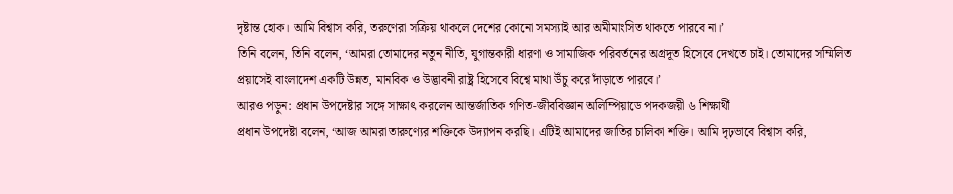দৃষ্টান্ত হোক। আমি বিশ্বাস করি, তরুণেরা সক্রিয় থাকলে দেশের কোনো সমস্যাই আর অমীমাংসিত থাকতে পারবে না।’
তিনি বলেন, তিনি বলেন, ‘আমরা তোমাদের নতুন নীতি, যুগান্তকারী ধারণা ও সামাজিক পরিবর্তনের অগ্রদূত হিসেবে দেখতে চাই। তোমাদের সম্মিলিত প্রয়াসেই বাংলাদেশ একটি উন্নত, মানবিক ও উদ্ভাবনী রাষ্ট্র হিসেবে বিশ্বে মাথা উঁচু করে দাঁড়াতে পারবে।’
আরও পড়ুন: প্রধান উপদেষ্টার সঙ্গে সাক্ষাৎ করলেন আন্তর্জাতিক গণিত-জীববিজ্ঞান অলিম্পিয়াডে পদকজয়ী ৬ শিক্ষার্থী
প্রধান উপদেষ্টা বলেন, ‘আজ আমরা তারুণ্যের শক্তিকে উদ্যাপন করছি। এটিই আমাদের জাতির চালিকা শক্তি। আমি দৃঢ়ভাবে বিশ্বাস করি,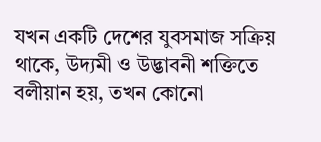যখন একটি দেশের যুবসমাজ সক্রিয় থাকে, উদ্যমী ও উদ্ভাবনী শক্তিতে বলীয়ান হয়, তখন কোনো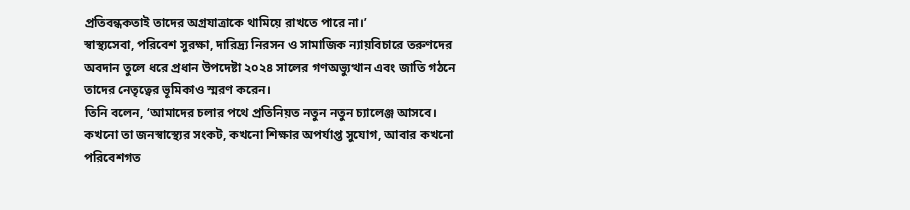প্রতিবন্ধকতাই তাদের অগ্রযাত্রাকে থামিয়ে রাখতে পারে না।’
স্বাস্থ্যসেবা, পরিবেশ সুরক্ষা, দারিদ্র্য নিরসন ও সামাজিক ন্যায়বিচারে তরুণদের অবদান তুলে ধরে প্রধান উপদেষ্টা ২০২৪ সালের গণঅভ্যুত্থান এবং জাতি গঠনে তাদের নেতৃত্বের ভূমিকাও স্মরণ করেন।
তিনি বলেন, ‘আমাদের চলার পথে প্রতিনিয়ত নতুন নতুন চ্যালেঞ্জ আসবে। কখনো তা জনস্বাস্থ্যের সংকট, কখনো শিক্ষার অপর্যাপ্ত সুযোগ, আবার কখনো পরিবেশগত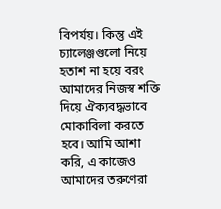বিপর্যয়। কিন্তু এই চ্যালেঞ্জগুলো নিয়ে হতাশ না হয়ে বরং আমাদের নিজস্ব শক্তি দিয়ে ঐক্যবদ্ধভাবে মোকাবিলা করতে হবে। আমি আশা করি, এ কাজেও আমাদের তরুণেরা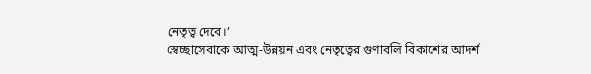নেতৃত্ব দেবে।’
স্বেচ্ছাসেবাকে আত্ম-উন্নয়ন এবং নেতৃত্বের গুণাবলি বিকাশের আদর্শ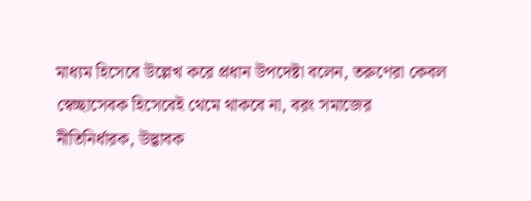মাধ্যম হিসেবে উল্লেখ করে প্রধান উপদেষ্টা বলেন, তরুণেরা কেবল স্বেচ্ছাসেবক হিসেবেই থেমে থাকবে না, বরং সমাজের নীতিনির্ধারক, উদ্ভাবক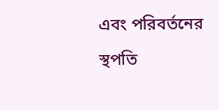এবং পরিবর্তনের স্থপতি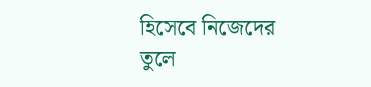হিসেবে নিজেদের তুলে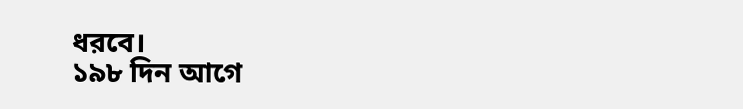ধরবে।
১৯৮ দিন আগে